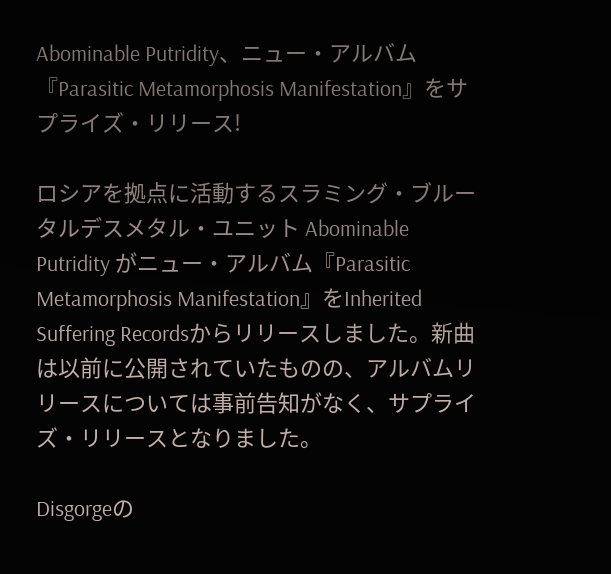Abominable Putridity、ニュー・アルバム『Parasitic Metamorphosis Manifestation』をサプライズ・リリース!

ロシアを拠点に活動するスラミング・ブルータルデスメタル・ユニット Abominable Putridity がニュー・アルバム『Parasitic Metamorphosis Manifestation』をInherited Suffering Recordsからリリースしました。新曲は以前に公開されていたものの、アルバムリリースについては事前告知がなく、サプライズ・リリースとなりました。

Disgorgeの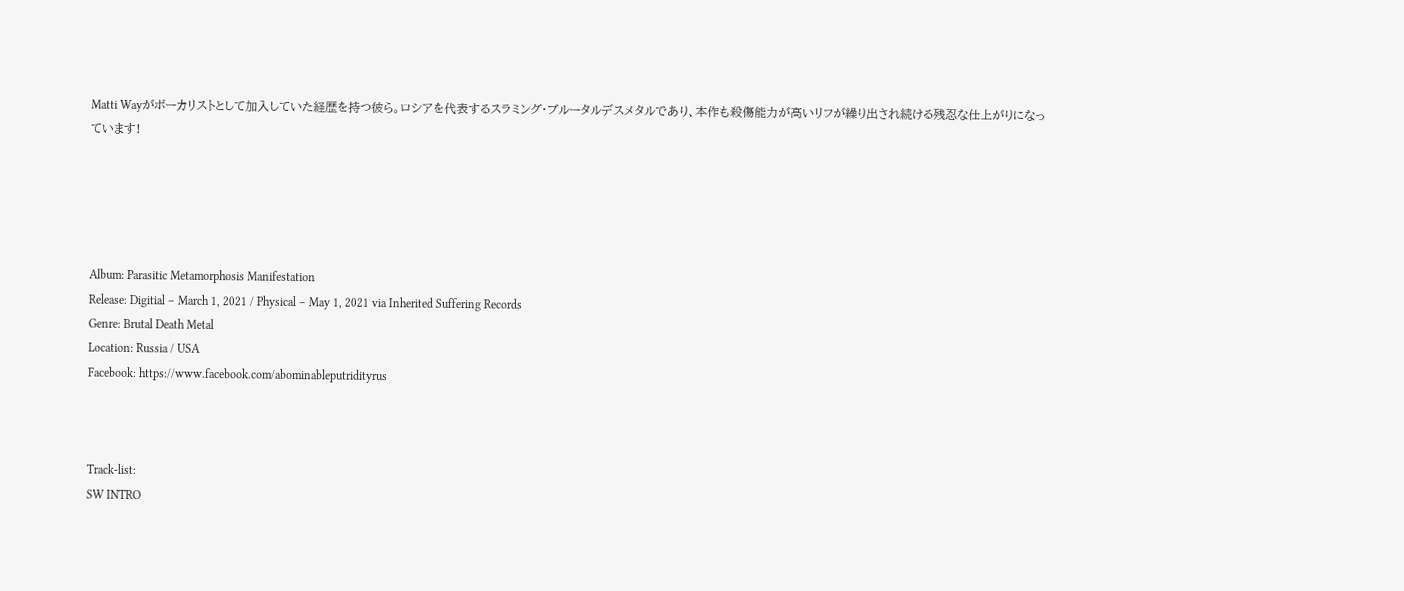Matti Wayがボーカリストとして加入していた経歴を持つ彼ら。ロシアを代表するスラミング・ブルータルデスメタルであり、本作も殺傷能力が高いリフが繰り出され続ける残忍な仕上がりになっています!





Album: Parasitic Metamorphosis Manifestation
Release: Digitial – March 1, 2021 / Physical – May 1, 2021 via Inherited Suffering Records
Genre: Brutal Death Metal
Location: Russia / USA
Facebook: https://www.facebook.com/abominableputridityrus



Track-list:
SW INTRO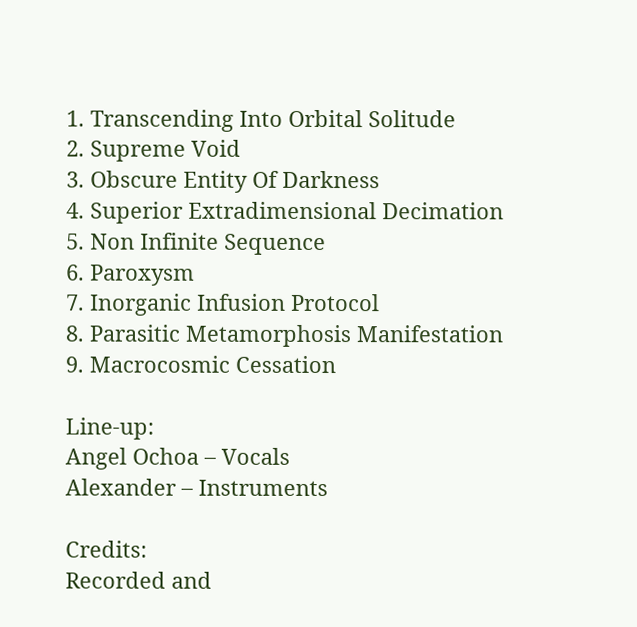1. Transcending Into Orbital Solitude
2. Supreme Void
3. Obscure Entity Of Darkness
4. Superior Extradimensional Decimation
5. Non Infinite Sequence
6. Paroxysm
7. Inorganic Infusion Protocol
8. Parasitic Metamorphosis Manifestation
9. Macrocosmic Cessation

Line-up:
Angel Ochoa – Vocals
Alexander – Instruments

Credits:
Recorded and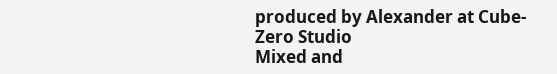produced by Alexander at Cube-Zero Studio
Mixed and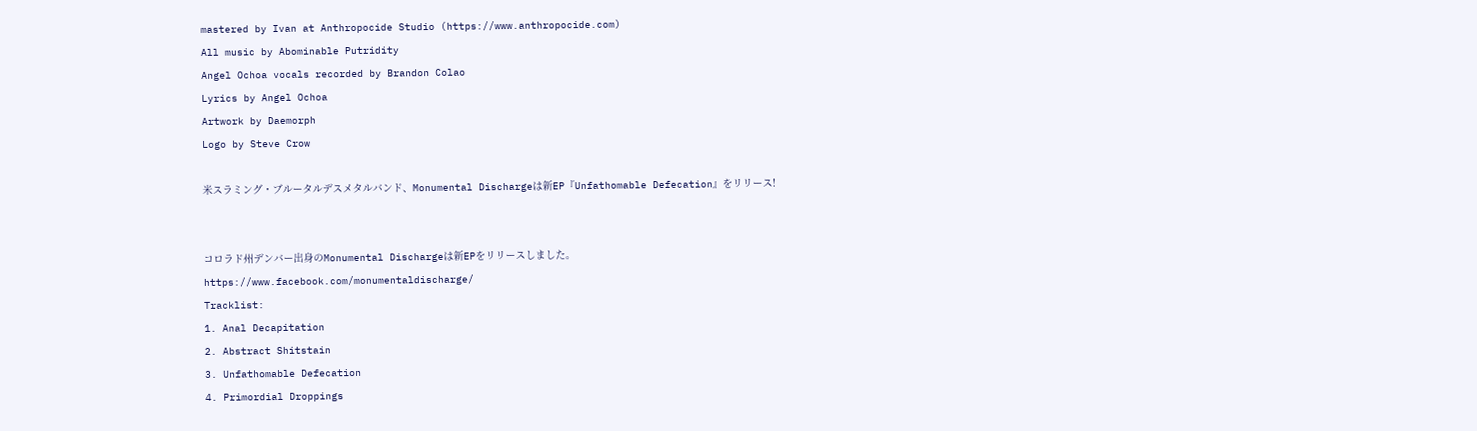mastered by Ivan at Anthropocide Studio (https://www.anthropocide.com)
All music by Abominable Putridity
Angel Ochoa vocals recorded by Brandon Colao
Lyrics by Angel Ochoa
Artwork by Daemorph
Logo by Steve Crow

米スラミング・ブルータルデスメタルバンド、Monumental Dischargeは新EP『Unfathomable Defecation』をリリース!


コロラド州デンバー出身のMonumental Dischargeは新EPをリリースしました。
https://www.facebook.com/monumentaldischarge/
Tracklist:
1. Anal Decapitation
2. Abstract Shitstain
3. Unfathomable Defecation
4. Primordial Droppings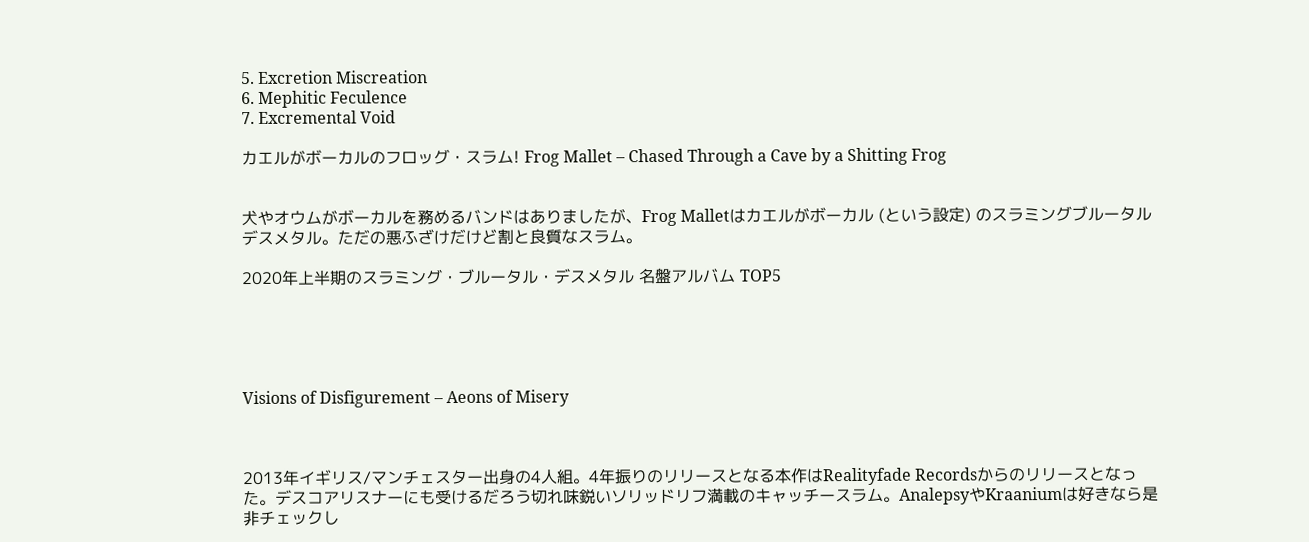5. Excretion Miscreation
6. Mephitic Feculence
7. Excremental Void

カエルがボーカルのフロッグ・スラム! Frog Mallet – Chased Through a Cave by a Shitting Frog


犬やオウムがボーカルを務めるバンドはありましたが、Frog Malletはカエルがボーカル (という設定) のスラミングブルータルデスメタル。ただの悪ふざけだけど割と良質なスラム。

2020年上半期のスラミング・ブルータル・デスメタル 名盤アルバム TOP5





Visions of Disfigurement – Aeons of Misery



2013年イギリス/マンチェスター出身の4人組。4年振りのリリースとなる本作はRealityfade Recordsからのリリースとなった。デスコアリスナーにも受けるだろう切れ味鋭いソリッドリフ満載のキャッチースラム。AnalepsyやKraaniumは好きなら是非チェックし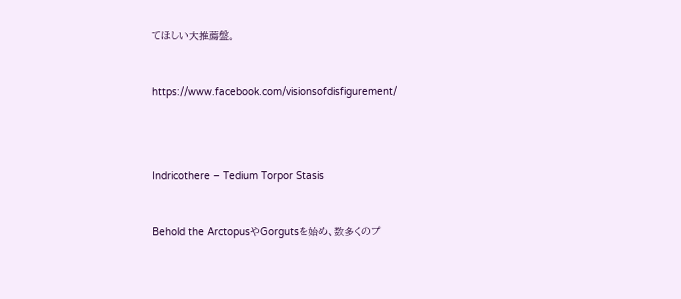てほしい大推薦盤。



https://www.facebook.com/visionsofdisfigurement/





Indricothere – Tedium Torpor Stasis



Behold the ArctopusやGorgutsを始め、数多くのプ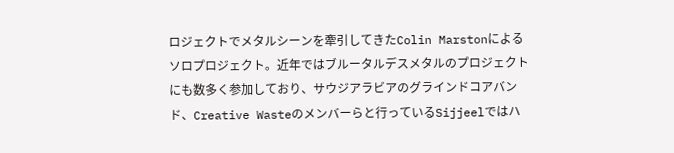ロジェクトでメタルシーンを牽引してきたColin Marstonによるソロプロジェクト。近年ではブルータルデスメタルのプロジェクトにも数多く参加しており、サウジアラビアのグラインドコアバンド、Creative Wasteのメンバーらと行っているSijjeelではハ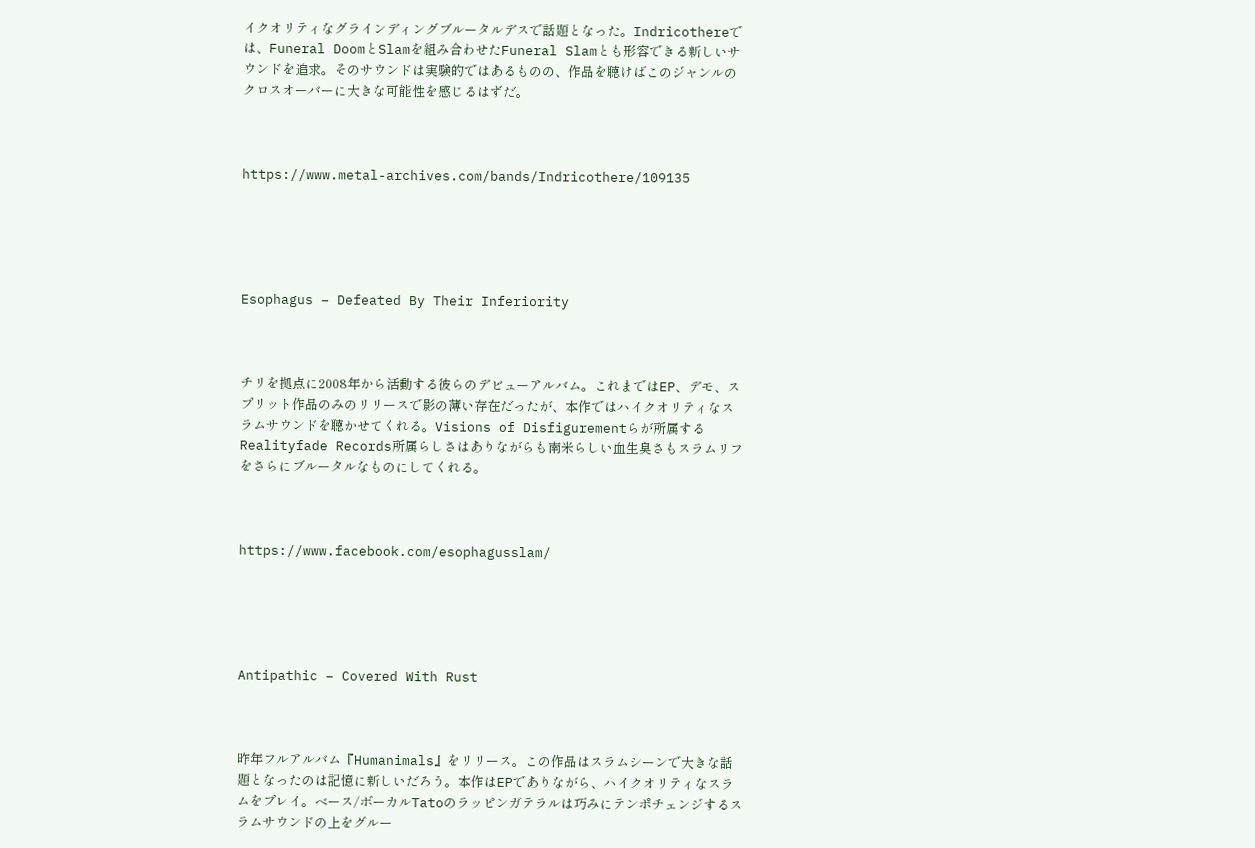イクオリティなグラインディングブルータルデスで話題となった。Indricothereでは、Funeral DoomとSlamを組み合わせたFuneral Slamとも形容できる新しいサウンドを追求。そのサウンドは実験的ではあるものの、作品を聴けばこのジャンルのクロスオーバーに大きな可能性を感じるはずだ。



https://www.metal-archives.com/bands/Indricothere/109135





Esophagus – Defeated By Their Inferiority



チリを拠点に2008年から活動する彼らのデビューアルバム。これまではEP、デモ、スプリット作品のみのリリースで影の薄い存在だったが、本作ではハイクオリティなスラムサウンドを聴かせてくれる。Visions of Disfigurementらが所属するRealityfade Records所属らしさはありながらも南米らしい血生臭さもスラムリフをさらにブルータルなものにしてくれる。



https://www.facebook.com/esophagusslam/





Antipathic – Covered With Rust



昨年フルアルバム『Humanimals』をリリース。この作品はスラムシーンで大きな話題となったのは記憶に新しいだろう。本作はEPでありながら、ハイクオリティなスラムをプレイ。ベース/ボーカルTatoのラッピンガテラルは巧みにテンポチェンジするスラムサウンドの上をグルー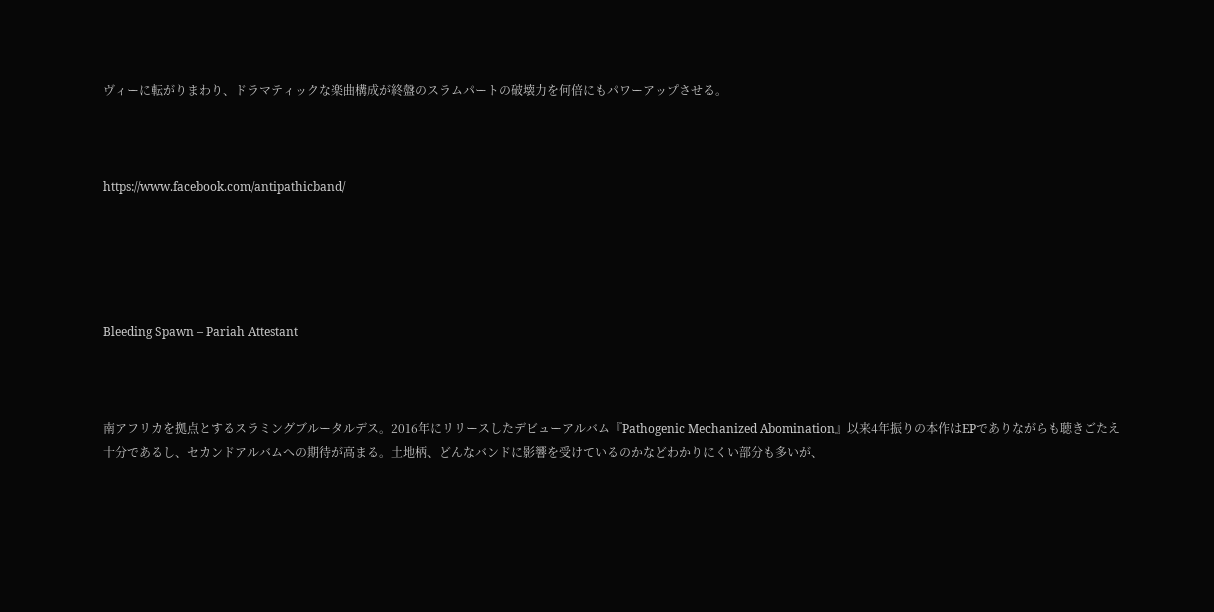ヴィーに転がりまわり、ドラマティックな楽曲構成が終盤のスラムパートの破壊力を何倍にもパワーアップさせる。



https://www.facebook.com/antipathicband/





Bleeding Spawn – Pariah Attestant



南アフリカを拠点とするスラミングブルータルデス。2016年にリリースしたデビューアルバム『Pathogenic Mechanized Abomination』以来4年振りの本作はEPでありながらも聴きごたえ十分であるし、セカンドアルバムへの期待が高まる。土地柄、どんなバンドに影響を受けているのかなどわかりにくい部分も多いが、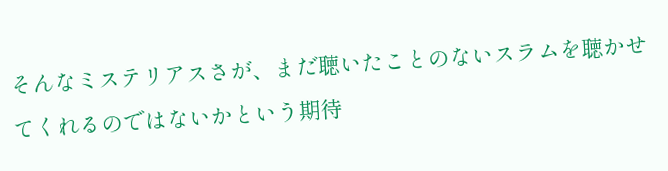そんなミステリアスさが、まだ聴いたことのないスラムを聴かせてくれるのではないかという期待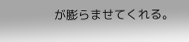が膨らませてくれる。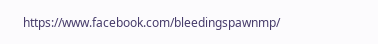https://www.facebook.com/bleedingspawnmp/